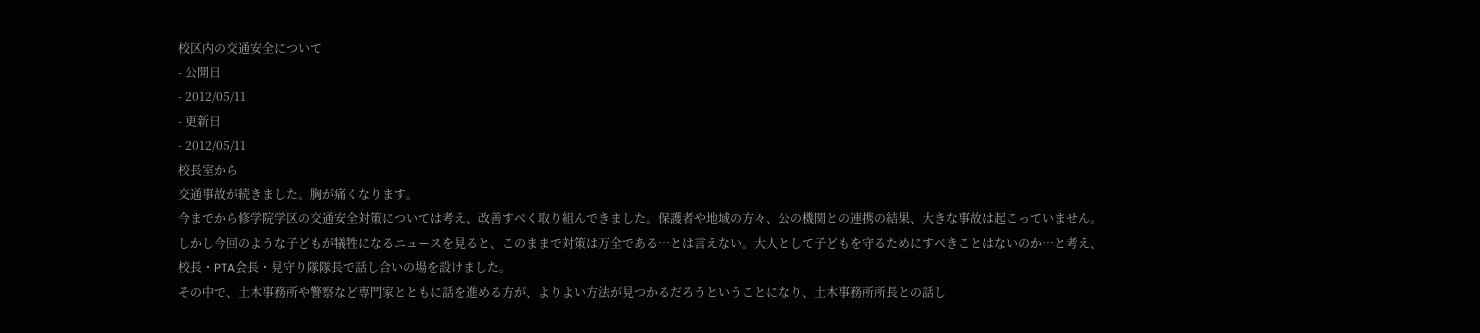校区内の交通安全について
- 公開日
- 2012/05/11
- 更新日
- 2012/05/11
校長室から
交通事故が続きました。胸が痛くなります。
今までから修学院学区の交通安全対策については考え、改善すべく取り組んできました。保護者や地域の方々、公の機関との連携の結果、大きな事故は起こっていません。
しかし今回のような子どもが犠牲になるニュースを見ると、このままで対策は万全である…とは言えない。大人として子どもを守るためにすべきことはないのか…と考え、校長・PTA会長・見守り隊隊長で話し合いの場を設けました。
その中で、土木事務所や警察など専門家とともに話を進める方が、よりよい方法が見つかるだろうということになり、土木事務所所長との話し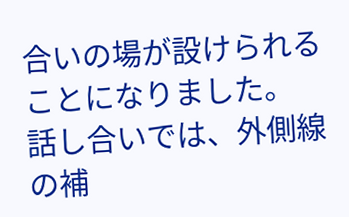合いの場が設けられることになりました。
話し合いでは、外側線の補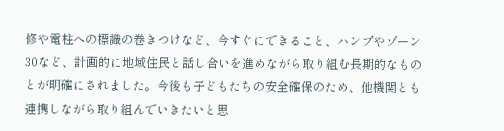修や電柱への標識の巻きつけなど、今すぐにできること、ハンプやゾーン30など、計画的に地域住民と話し合いを進めながら取り組む長期的なものとが明確にされました。今後も子どもたちの安全確保のため、他機関とも連携しながら取り組んでいきたいと思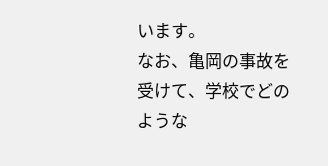います。
なお、亀岡の事故を受けて、学校でどのような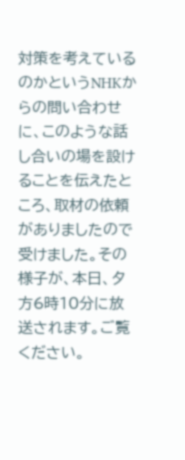対策を考えているのかというNHKからの問い合わせに、このような話し合いの場を設けることを伝えたところ、取材の依頼がありましたので受けました。その様子が、本日、夕方6時10分に放送されます。ご覧ください。